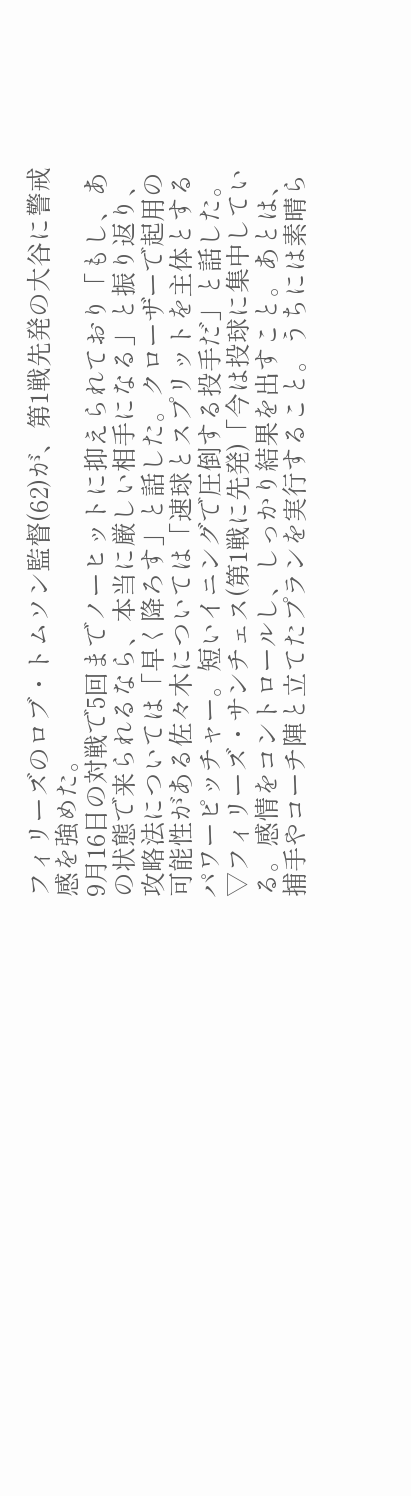フィリーズのロブ・トムソン監督(62)が、第1戦先発の大谷に警戒感を強めた。
9月16日の対戦で5回までノーヒットに抑えられており「もし、あの状態で来られるなら、本当に厳しい相手になる」と振り返り、攻略法については「早く降ろす」と話した。クローザーで起用の可能性がある佐々木については「速球とスプリットを主体とするパワーピッチャー。短いイニングで圧倒する投手だ」と話した。
▽フィリーズ・サンチェス(第1戦に先発)「今は投球に集中している。感情をコントロールし、しっかり結果を出すこと。あとは、捕手やコーチ陣と立てたプランを実行すること。うちには素晴ら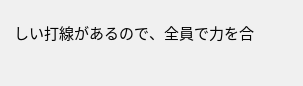しい打線があるので、全員で力を合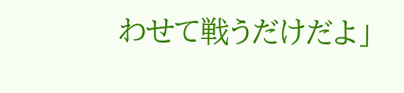わせて戦うだけだよ」